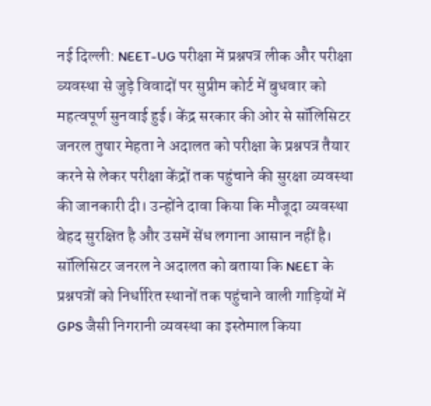नई दिल्ली: NEET-UG परीक्षा में प्रश्नपत्र लीक और परीक्षा व्यवस्था से जुड़े विवादों पर सुप्रीम कोर्ट में बुधवार को महत्वपूर्ण सुनवाई हुई। केंद्र सरकार की ओर से सॉलिसिटर जनरल तुषार मेहता ने अदालत को परीक्षा के प्रश्नपत्र तैयार करने से लेकर परीक्षा केंद्रों तक पहुंचाने की सुरक्षा व्यवस्था की जानकारी दी। उन्होंने दावा किया कि मौजूदा व्यवस्था बेहद सुरक्षित है और उसमें सेंध लगाना आसान नहीं है।
सॉलिसिटर जनरल ने अदालत को बताया कि NEET के प्रश्नपत्रों को निर्धारित स्थानों तक पहुंचाने वाली गाड़ियों में GPS जैसी निगरानी व्यवस्था का इस्तेमाल किया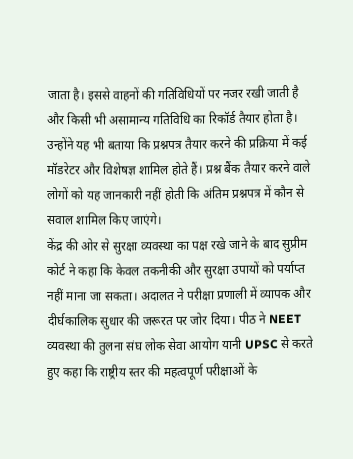जाता है। इससे वाहनों की गतिविधियों पर नजर रखी जाती है और किसी भी असामान्य गतिविधि का रिकॉर्ड तैयार होता है। उन्होंने यह भी बताया कि प्रश्नपत्र तैयार करने की प्रक्रिया में कई मॉडरेटर और विशेषज्ञ शामिल होते हैं। प्रश्न बैंक तैयार करने वाले लोगों को यह जानकारी नहीं होती कि अंतिम प्रश्नपत्र में कौन से सवाल शामिल किए जाएंगे।
केंद्र की ओर से सुरक्षा व्यवस्था का पक्ष रखे जाने के बाद सुप्रीम कोर्ट ने कहा कि केवल तकनीकी और सुरक्षा उपायों को पर्याप्त नहीं माना जा सकता। अदालत ने परीक्षा प्रणाली में व्यापक और दीर्घकालिक सुधार की जरूरत पर जोर दिया। पीठ ने NEET व्यवस्था की तुलना संघ लोक सेवा आयोग यानी UPSC से करते हुए कहा कि राष्ट्रीय स्तर की महत्वपूर्ण परीक्षाओं के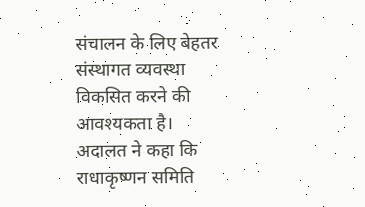संचालन के लिए बेहतर संस्थागत व्यवस्था विकसित करने की आवश्यकता है।
अदालत ने कहा कि राधाकृष्णन समिति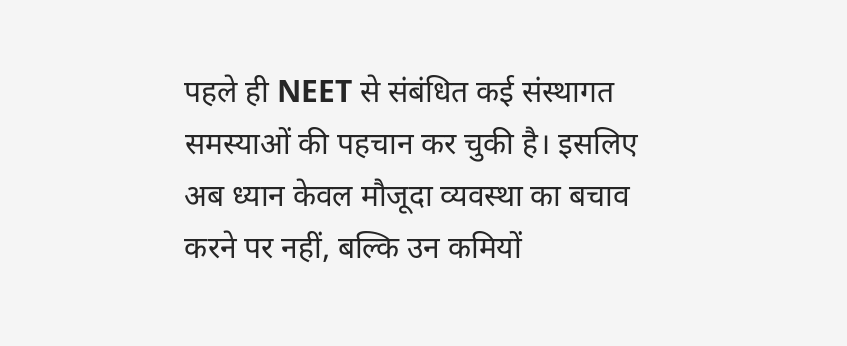पहले ही NEET से संबंधित कई संस्थागत समस्याओं की पहचान कर चुकी है। इसलिए अब ध्यान केवल मौजूदा व्यवस्था का बचाव करने पर नहीं, बल्कि उन कमियों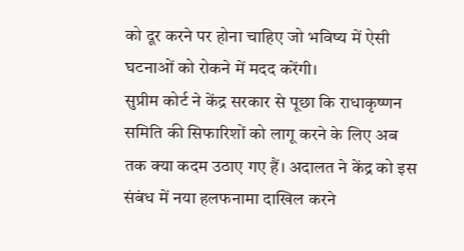को दूर करने पर होना चाहिए जो भविष्य में ऐसी घटनाओं को रोकने में मदद करेंगी।
सुप्रीम कोर्ट ने केंद्र सरकार से पूछा कि राधाकृष्णन समिति की सिफारिशों को लागू करने के लिए अब तक क्या कदम उठाए गए हैं। अदालत ने केंद्र को इस संबंध में नया हलफनामा दाखिल करने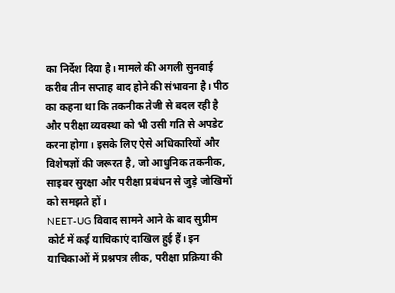का निर्देश दिया है। मामले की अगली सुनवाई करीब तीन सप्ताह बाद होने की संभावना है। पीठ का कहना था कि तकनीक तेजी से बदल रही है और परीक्षा व्यवस्था को भी उसी गति से अपडेट करना होगा। इसके लिए ऐसे अधिकारियों और विशेषज्ञों की जरूरत है, जो आधुनिक तकनीक, साइबर सुरक्षा और परीक्षा प्रबंधन से जुड़े जोखिमों को समझते हों।
NEET-UG विवाद सामने आने के बाद सुप्रीम कोर्ट में कई याचिकाएं दाखिल हुई हैं। इन याचिकाओं में प्रश्नपत्र लीक, परीक्षा प्रक्रिया की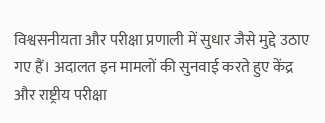विश्वसनीयता और परीक्षा प्रणाली में सुधार जैसे मुद्दे उठाए गए हैं। अदालत इन मामलों की सुनवाई करते हुए केंद्र और राष्ट्रीय परीक्षा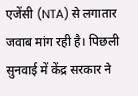एजेंसी (NTA) से लगातार जवाब मांग रही है। पिछली सुनवाई में केंद्र सरकार ने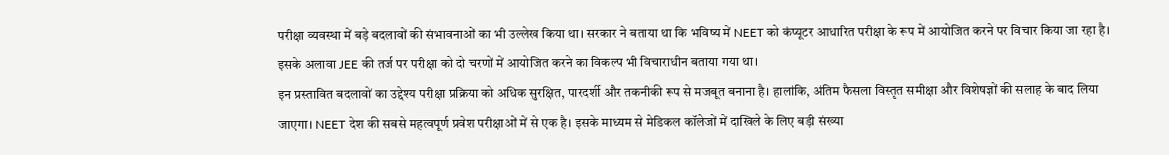परीक्षा व्यवस्था में बड़े बदलावों की संभावनाओं का भी उल्लेख किया था। सरकार ने बताया था कि भविष्य में NEET को कंप्यूटर आधारित परीक्षा के रूप में आयोजित करने पर विचार किया जा रहा है। इसके अलावा JEE की तर्ज पर परीक्षा को दो चरणों में आयोजित करने का विकल्प भी विचाराधीन बताया गया था।
इन प्रस्तावित बदलावों का उद्देश्य परीक्षा प्रक्रिया को अधिक सुरक्षित, पारदर्शी और तकनीकी रूप से मजबूत बनाना है। हालांकि, अंतिम फैसला विस्तृत समीक्षा और विशेषज्ञों की सलाह के बाद लिया जाएगा। NEET देश की सबसे महत्वपूर्ण प्रवेश परीक्षाओं में से एक है। इसके माध्यम से मेडिकल कॉलेजों में दाखिले के लिए बड़ी संख्या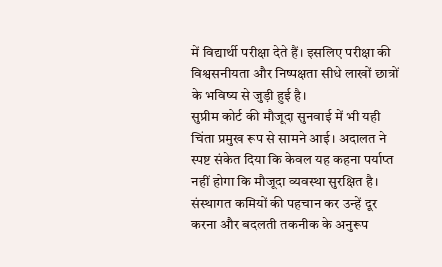में विद्यार्थी परीक्षा देते हैं। इसलिए परीक्षा की विश्वसनीयता और निष्पक्षता सीधे लाखों छात्रों के भविष्य से जुड़ी हुई है।
सुप्रीम कोर्ट की मौजूदा सुनवाई में भी यही चिंता प्रमुख रूप से सामने आई। अदालत ने स्पष्ट संकेत दिया कि केवल यह कहना पर्याप्त नहीं होगा कि मौजूदा व्यवस्था सुरक्षित है। संस्थागत कमियों की पहचान कर उन्हें दूर करना और बदलती तकनीक के अनुरूप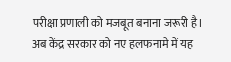परीक्षा प्रणाली को मजबूत बनाना जरूरी है। अब केंद्र सरकार को नए हलफनामे में यह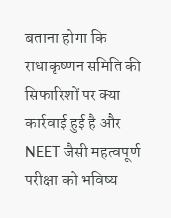बताना होगा कि राधाकृष्णन समिति की सिफारिशों पर क्या कार्रवाई हुई है और NEET जैसी महत्वपूर्ण परीक्षा को भविष्य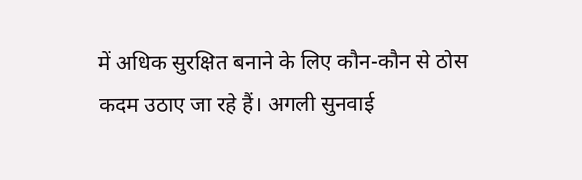में अधिक सुरक्षित बनाने के लिए कौन-कौन से ठोस कदम उठाए जा रहे हैं। अगली सुनवाई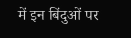में इन बिंदुओं पर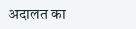अदालत का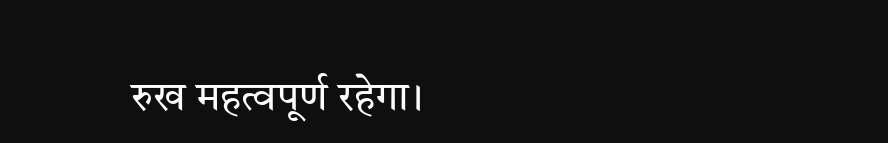रुख महत्वपूर्ण रहेगा।